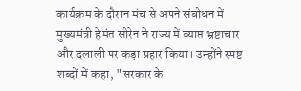कार्यक्रम के दौरान मंच से अपने संबोधन में मुख्यमंत्री हेमंत सोरेन ने राज्य में व्याप्त भ्रष्टाचार और दलाली पर कड़ा प्रहार किया। उन्होंने स्पष्ट शब्दों में कहा, "सरकार के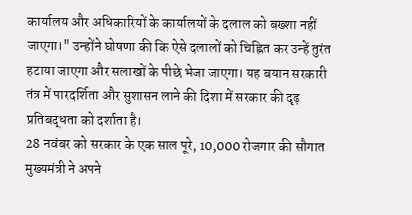कार्यालय और अधिकारियों के कार्यालयों के दलाल को बख्शा नहीं जाएगा।" उन्होंने घोषणा की कि ऐसे दलालों को चिह्नित कर उन्हें तुरंत हटाया जाएगा और सलाखों के पीछे भेजा जाएगा। यह बयान सरकारी तंत्र में पारदर्शिता और सुशासन लाने की दिशा में सरकार की दृढ़ प्रतिबद्धता को दर्शाता है।
28 नवंबर को सरकार के एक साल पूरे, 10,000 रोजगार की सौगात
मुख्यमंत्री ने अपने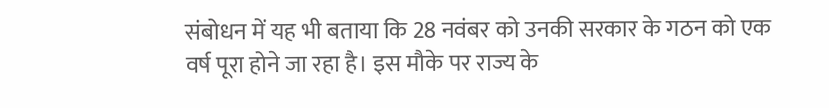संबोधन में यह भी बताया कि 28 नवंबर को उनकी सरकार के गठन को एक वर्ष पूरा होने जा रहा है। इस मौके पर राज्य के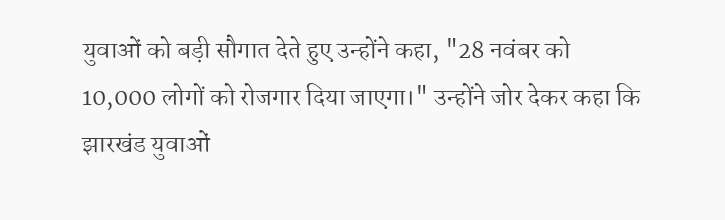युवाओं को बड़ी सौगात देते हुए उन्होंने कहा, "28 नवंबर को 10,000 लोगों को रोजगार दिया जाएगा।" उन्होंने जोर देकर कहा कि झारखंड युवाओं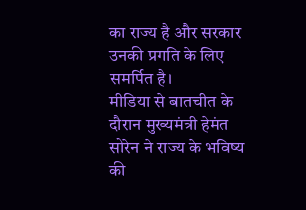का राज्य है और सरकार उनकी प्रगति के लिए समर्पित है।
मीडिया से बातचीत के दौरान मुख्यमंत्री हेमंत सोरेन ने राज्य के भविष्य की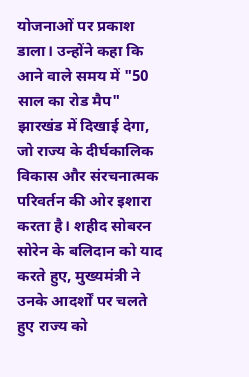योजनाओं पर प्रकाश डाला। उन्होंने कहा कि आने वाले समय में "50 साल का रोड मैप" झारखंड में दिखाई देगा, जो राज्य के दीर्घकालिक विकास और संरचनात्मक परिवर्तन की ओर इशारा करता है। शहीद सोबरन सोरेन के बलिदान को याद करते हुए, मुख्यमंत्री ने उनके आदर्शों पर चलते हुए राज्य को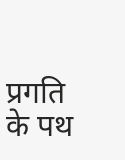प्रगति के पथ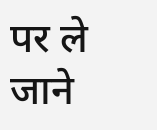पर ले जाने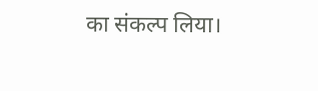का संकल्प लिया।